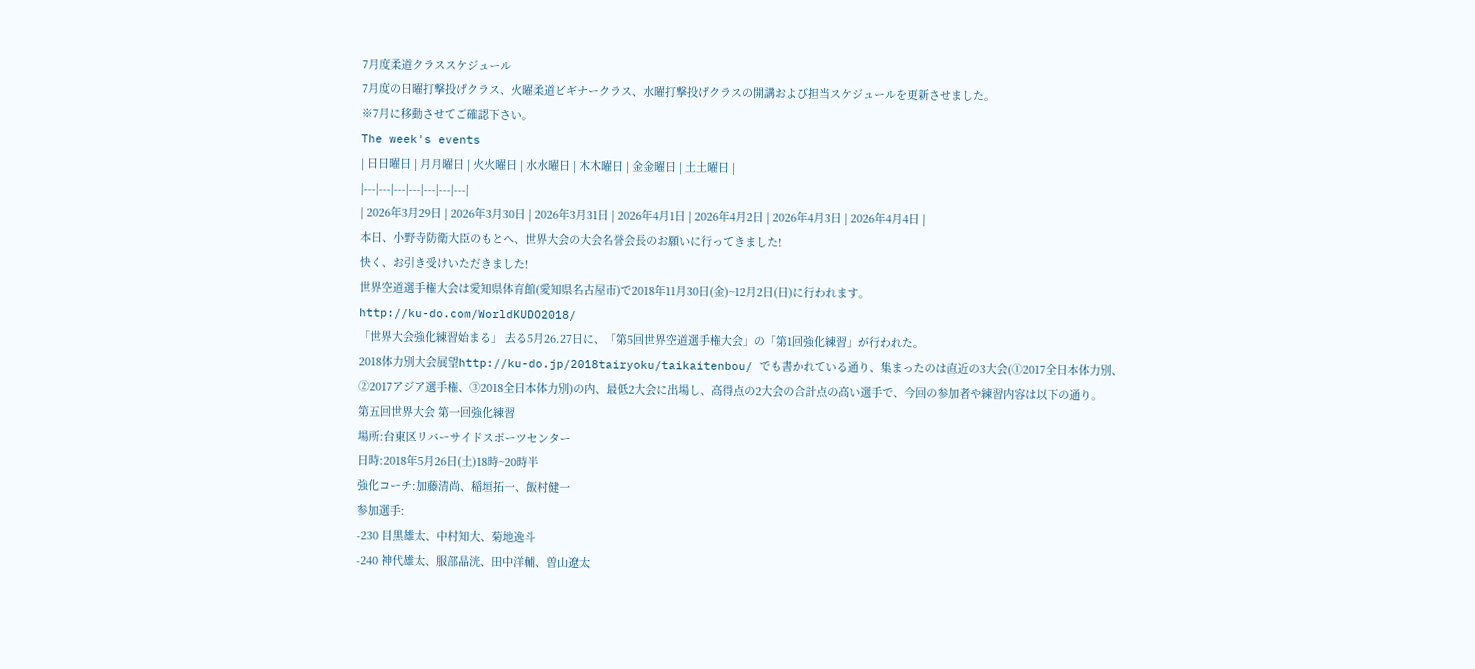7月度柔道クラススケジュール
7月度の日曜打撃投げクラス、火曜柔道ビギナークラス、水曜打撃投げクラスの開講および担当スケジュールを更新させました。
※7月に移動させてご確認下さい。
The week's events
| 日日曜日 | 月月曜日 | 火火曜日 | 水水曜日 | 木木曜日 | 金金曜日 | 土土曜日 |
|---|---|---|---|---|---|---|
| 2026年3月29日 | 2026年3月30日 | 2026年3月31日 | 2026年4月1日 | 2026年4月2日 | 2026年4月3日 | 2026年4月4日 |
本日、小野寺防衛大臣のもとへ、世界大会の大会名誉会長のお願いに行ってきました!
快く、お引き受けいただきました!
世界空道選手権大会は愛知県体育館(愛知県名古屋市)で2018年11月30日(金)~12月2日(日)に行われます。
http://ku-do.com/WorldKUDO2018/
「世界大会強化練習始まる」 去る5月26.27日に、「第5回世界空道選手権大会」の「第1回強化練習」が行われた。
2018体力別大会展望http://ku-do.jp/2018tairyoku/taikaitenbou/ でも書かれている通り、集まったのは直近の3大会(①2017全日本体力別、②2017アジア選手権、③2018全日本体力別)の内、最低2大会に出場し、高得点の2大会の合計点の高い選手で、今回の参加者や練習内容は以下の通り。
第五回世界大会 第一回強化練習
場所:台東区リバーサイドスポーツセンター
日時:2018年5月26日(土)18時~20時半
強化コーチ:加藤清尚、稲垣拓一、飯村健一
参加選手:
-230 目黒雄太、中村知大、菊地逸斗
-240 神代雄太、服部晶洸、田中洋輔、曽山遼太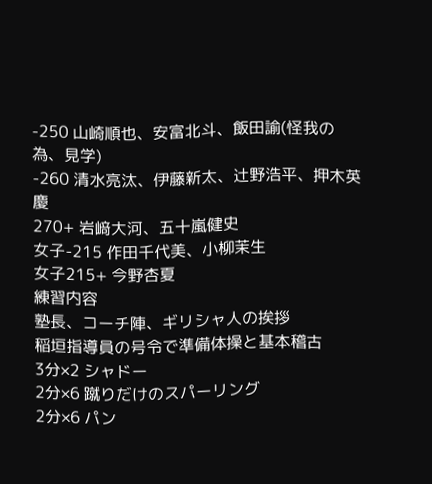-250 山崎順也、安富北斗、飯田諭(怪我の為、見学)
-260 清水亮汰、伊藤新太、辻野浩平、押木英慶
270+ 岩﨑大河、五十嵐健史
女子-215 作田千代美、小柳茉生
女子215+ 今野杏夏
練習内容
塾長、コーチ陣、ギリシャ人の挨拶
稲垣指導員の号令で準備体操と基本稽古
3分×2 シャドー
2分×6 蹴りだけのスパーリング
2分×6 パン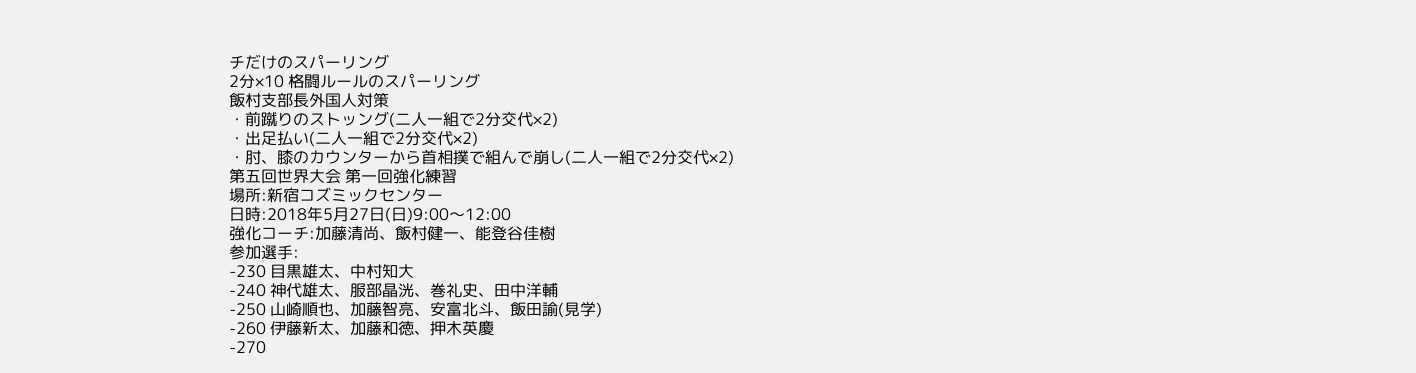チだけのスパーリング
2分×10 格闘ルールのスパーリング
飯村支部長外国人対策
・前蹴りのストッング(二人一組で2分交代×2)
・出足払い(二人一組で2分交代×2)
・肘、膝のカウンターから首相撲で組んで崩し(二人一組で2分交代×2)
第五回世界大会 第一回強化練習
場所:新宿コズミックセンター
日時:2018年5月27日(日)9:00〜12:00
強化コーチ:加藤清尚、飯村健一、能登谷佳樹
参加選手:
-230 目黒雄太、中村知大
-240 神代雄太、服部晶洸、巻礼史、田中洋輔
-250 山崎順也、加藤智亮、安富北斗、飯田諭(見学)
-260 伊藤新太、加藤和徳、押木英慶
-270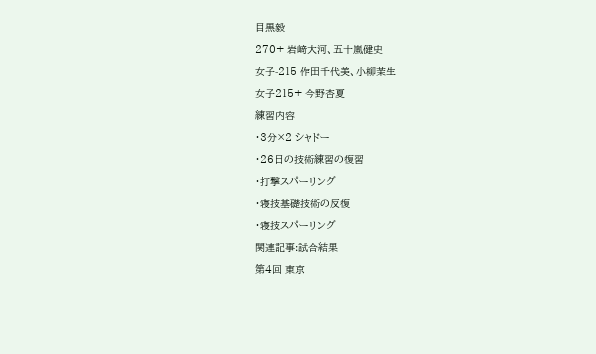目黒毅
270+ 岩﨑大河、五十嵐健史
女子-215 作田千代美、小柳茉生
女子215+ 今野杏夏
練習内容
・3分×2 シャドー
・26日の技術練習の復習
・打撃スパーリング
・寝技基礎技術の反復
・寝技スパーリング
関連記事:試合結果
第4回 東京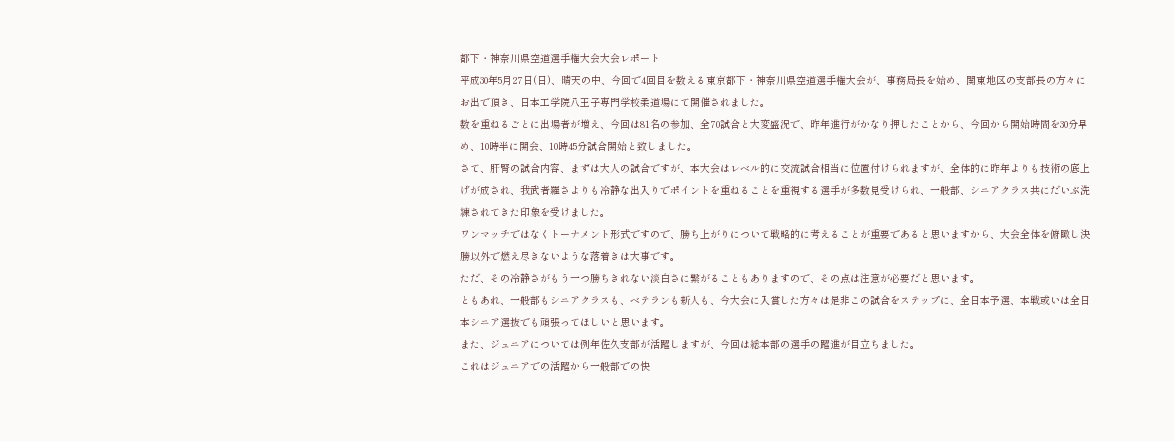都下・神奈川県空道選手権大会大会レポート
平成30年5月27日(日)、晴天の中、今回で4回目を数える東京都下・神奈川県空道選手権大会が、事務局長を始め、関東地区の支部長の方々にお出で頂き、日本工学院八王子専門学校柔道場にて開催されました。
数を重ねるごとに出場者が増え、今回は81名の参加、全70試合と大変盛況で、昨年進行がかなり押したことから、今回から開始時間を30分早め、10時半に開会、10時45分試合開始と致しました。
さて、肝腎の試合内容、まずは大人の試合ですが、本大会はレベル的に交流試合相当に位置付けられますが、全体的に昨年よりも技術の底上げが成され、我武者羅さよりも冷静な出入りでポイントを重ねることを重視する選手が多数見受けられ、一般部、シニアクラス共にだいぶ洗練されてきた印象を受けました。
ワンマッチではなくトーナメント形式ですので、勝ち上がりについて戦略的に考えることが重要であると思いますから、大会全体を俯瞰し決勝以外で燃え尽きないような落着きは大事です。
ただ、その冷静さがもう一つ勝ちきれない淡白さに繋がることもありますので、その点は注意が必要だと思います。
ともあれ、一般部もシニアクラスも、ベテランも新人も、今大会に入賞した方々は是非この試合をステップに、全日本予選、本戦或いは全日本シニア選抜でも頑張ってほしいと思います。
また、ジュニアについては例年佐久支部が活躍しますが、今回は総本部の選手の躍進が目立ちました。
これはジュニアでの活躍から一般部での快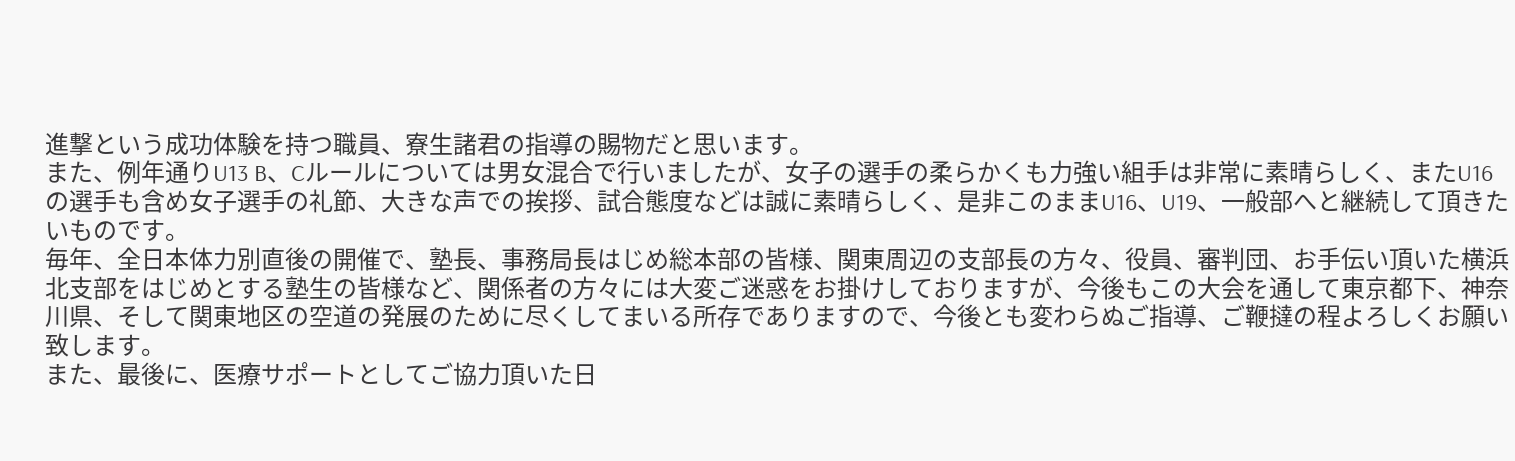進撃という成功体験を持つ職員、寮生諸君の指導の賜物だと思います。
また、例年通りU13 B、Cルールについては男女混合で行いましたが、女子の選手の柔らかくも力強い組手は非常に素晴らしく、またU16の選手も含め女子選手の礼節、大きな声での挨拶、試合態度などは誠に素晴らしく、是非このままU16、U19、一般部へと継続して頂きたいものです。
毎年、全日本体力別直後の開催で、塾長、事務局長はじめ総本部の皆様、関東周辺の支部長の方々、役員、審判団、お手伝い頂いた横浜北支部をはじめとする塾生の皆様など、関係者の方々には大変ご迷惑をお掛けしておりますが、今後もこの大会を通して東京都下、神奈川県、そして関東地区の空道の発展のために尽くしてまいる所存でありますので、今後とも変わらぬご指導、ご鞭撻の程よろしくお願い致します。
また、最後に、医療サポートとしてご協力頂いた日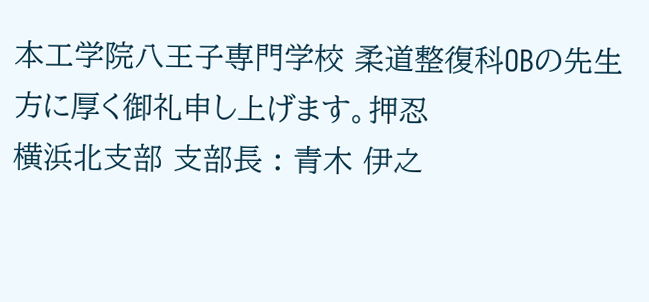本工学院八王子専門学校 柔道整復科OBの先生方に厚く御礼申し上げます。押忍
横浜北支部 支部長 : 青木 伊之